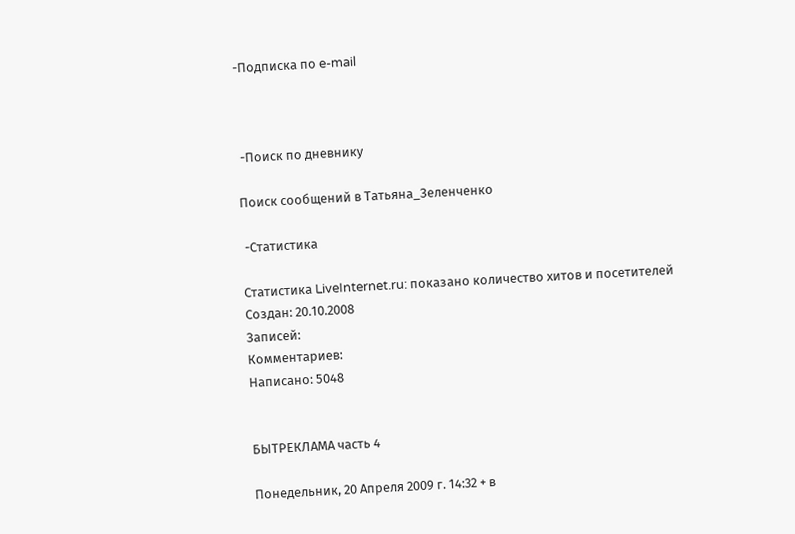-Подписка по e-mail



 -Поиск по дневнику

Поиск сообщений в Татьяна_Зеленченко

 -Статистика

Статистика LiveInternet.ru: показано количество хитов и посетителей
Создан: 20.10.2008
Записей:
Комментариев:
Написано: 5048


БЫТРЕКЛАМА часть 4

Понедельник, 20 Апреля 2009 г. 14:32 + в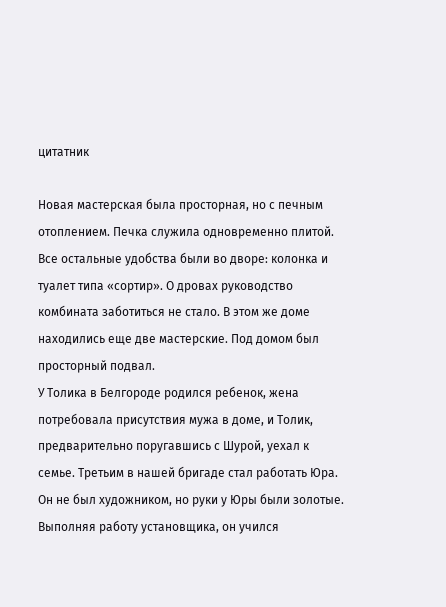цитатник

Новая мастерская была просторная, но с печным отоплением. Печка служила одновременно плитой. Все остальные удобства были во дворе: колонка и туалет типа «сортир». О дровах руководство комбината заботиться не стало. В этом же доме находились еще две мастерские. Под домом был просторный подвал.
У Толика в Белгороде родился ребенок, жена потребовала присутствия мужа в доме, и Толик, предварительно поругавшись с Шурой, уехал к семье. Третьим в нашей бригаде стал работать Юра. Он не был художником, но руки у Юры были золотые. Выполняя работу установщика, он учился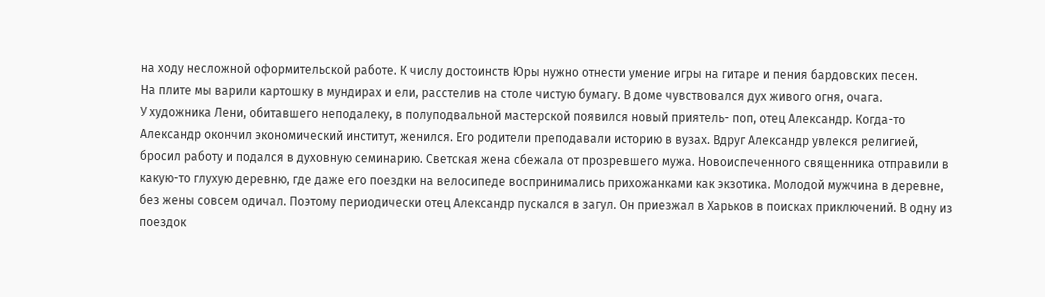на ходу несложной оформительской работе. К числу достоинств Юры нужно отнести умение игры на гитаре и пения бардовских песен.
На плите мы варили картошку в мундирах и ели, расстелив на столе чистую бумагу. В доме чувствовался дух живого огня, очага.
У художника Лени, обитавшего неподалеку, в полуподвальной мастерской появился новый приятель- поп, отец Александр. Когда-то Александр окончил экономический институт, женился. Его родители преподавали историю в вузах. Вдруг Александр увлекся религией, бросил работу и подался в духовную семинарию. Светская жена сбежала от прозревшего мужа. Новоиспеченного священника отправили в какую-то глухую деревню, где даже его поездки на велосипеде воспринимались прихожанками как экзотика. Молодой мужчина в деревне, без жены совсем одичал. Поэтому периодически отец Александр пускался в загул. Он приезжал в Харьков в поисках приключений. В одну из поездок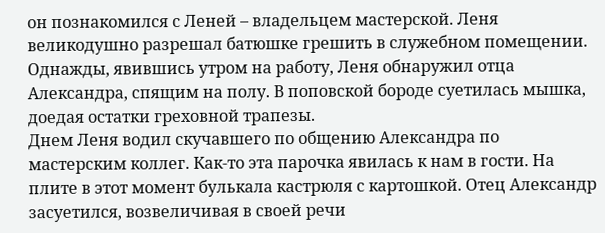он познакомился с Леней – владельцем мастерской. Леня великодушно разрешал батюшке грешить в служебном помещении. Однажды, явившись утром на работу, Леня обнаружил отца Александра, спящим на полу. В поповской бороде суетилась мышка, доедая остатки греховной трапезы.
Днем Леня водил скучавшего по общению Александра по мастерским коллег. Как-то эта парочка явилась к нам в гости. На плите в этот момент булькала кастрюля с картошкой. Отец Александр засуетился, возвеличивая в своей речи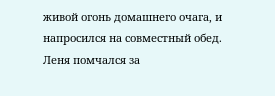живой огонь домашнего очага, и напросился на совместный обед. Леня помчался за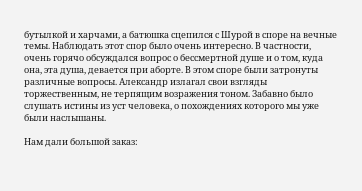бутылкой и харчами, а батюшка сцепился с Шурой в споре на вечные темы. Наблюдать этот спор было очень интересно. В частности, очень горячо обсуждался вопрос о бессмертной душе и о том, куда она, эта душа, девается при аборте. В этом споре были затронуты различные вопросы. Александр излагал свои взгляды торжественным, не терпящим возражения тоном. Забавно было слушать истины из уст человека, о похождениях которого мы уже были наслышаны.

Нам дали большой заказ: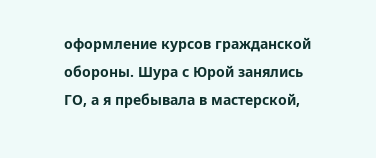оформление курсов гражданской обороны. Шура с Юрой занялись ГО, а я пребывала в мастерской,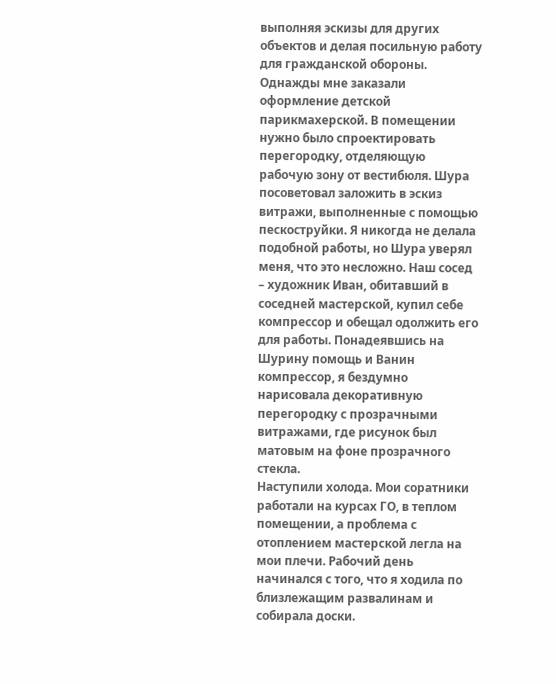выполняя эскизы для других объектов и делая посильную работу для гражданской обороны.
Однажды мне заказали оформление детской парикмахерской. В помещении нужно было спроектировать перегородку, отделяющую рабочую зону от вестибюля. Шура посоветовал заложить в эскиз витражи, выполненные с помощью пескоструйки. Я никогда не делала подобной работы, но Шура уверял меня, что это несложно. Наш сосед – художник Иван, обитавший в соседней мастерской, купил себе компрессор и обещал одолжить его для работы. Понадеявшись на Шурину помощь и Ванин компрессор, я бездумно нарисовала декоративную перегородку с прозрачными витражами, где рисунок был матовым на фоне прозрачного стекла.
Наступили холода. Мои соратники работали на курсах ГО, в теплом помещении, а проблема с отоплением мастерской легла на мои плечи. Рабочий день начинался с того, что я ходила по близлежащим развалинам и собирала доски.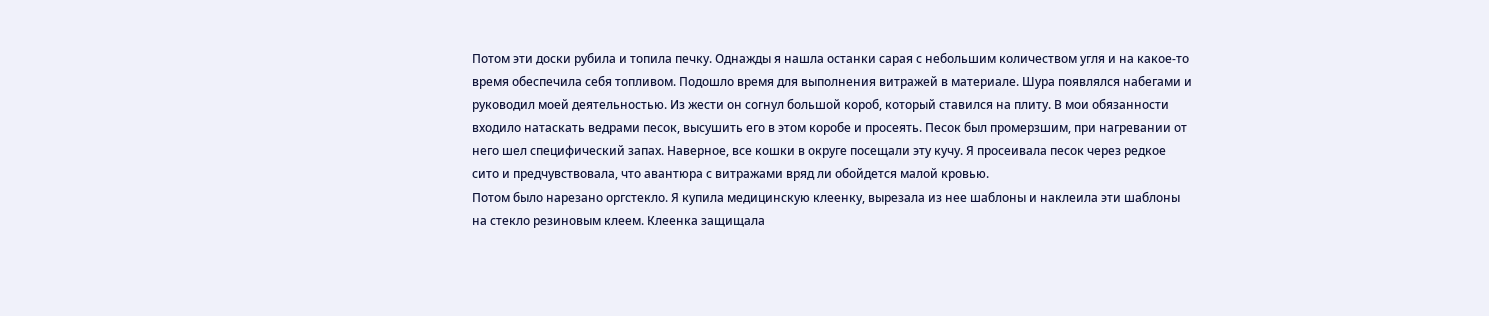Потом эти доски рубила и топила печку. Однажды я нашла останки сарая с небольшим количеством угля и на какое-то время обеспечила себя топливом. Подошло время для выполнения витражей в материале. Шура появлялся набегами и руководил моей деятельностью. Из жести он согнул большой короб, который ставился на плиту. В мои обязанности входило натаскать ведрами песок, высушить его в этом коробе и просеять. Песок был промерзшим, при нагревании от него шел специфический запах. Наверное, все кошки в округе посещали эту кучу. Я просеивала песок через редкое сито и предчувствовала, что авантюра с витражами вряд ли обойдется малой кровью.
Потом было нарезано оргстекло. Я купила медицинскую клеенку, вырезала из нее шаблоны и наклеила эти шаблоны на стекло резиновым клеем. Клеенка защищала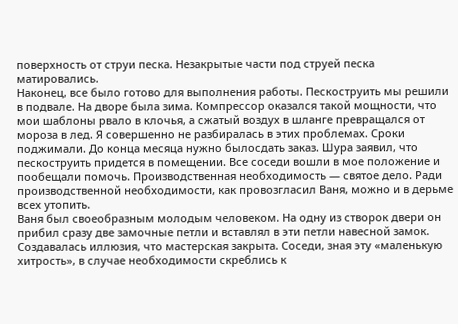поверхность от струи песка. Незакрытые части под струей песка матировались.
Наконец, все было готово для выполнения работы. Пескоструить мы решили в подвале. На дворе была зима. Компрессор оказался такой мощности, что мои шаблоны рвало в клочья, а сжатый воздух в шланге превращался от мороза в лед. Я совершенно не разбиралась в этих проблемах. Сроки поджимали. До конца месяца нужно былосдать заказ. Шура заявил, что пескоструить придется в помещении. Все соседи вошли в мое положение и пообещали помочь. Производственная необходимость — святое дело. Ради производственной необходимости, как провозгласил Ваня, можно и в дерьме всех утопить.
Ваня был своеобразным молодым человеком. На одну из створок двери он прибил сразу две замочные петли и вставлял в эти петли навесной замок. Создавалась иллюзия, что мастерская закрыта. Соседи, зная эту «маленькую хитрость», в случае необходимости скреблись к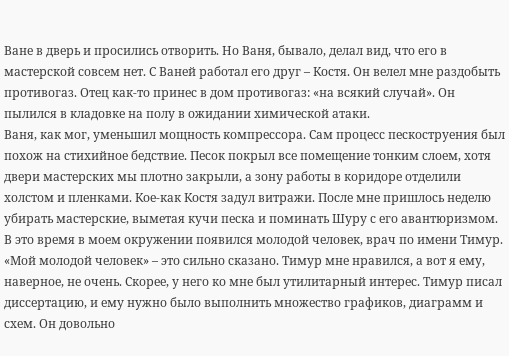Ване в дверь и просились отворить. Но Ваня, бывало, делал вид, что его в мастерской совсем нет. С Ваней работал его друг – Костя. Он велел мне раздобыть противогаз. Отец как-то принес в дом противогаз: «на всякий случай». Он пылился в кладовке на полу в ожидании химической атаки.
Ваня, как мог, уменьшил мощность компрессора. Сам процесс пескоструения был похож на стихийное бедствие. Песок покрыл все помещение тонким слоем, хотя двери мастерских мы плотно закрыли, а зону работы в коридоре отделили холстом и пленками. Кое-как Костя задул витражи. После мне пришлось неделю убирать мастерские, выметая кучи песка и поминать Шуру с его авантюризмом.
В это время в моем окружении появился молодой человек, врач по имени Тимур. «Мой молодой человек» – это сильно сказано. Тимур мне нравился, а вот я ему, наверное, не очень. Скорее, у него ко мне был утилитарный интерес. Тимур писал диссертацию, и ему нужно было выполнить множество графиков, диаграмм и схем. Он довольно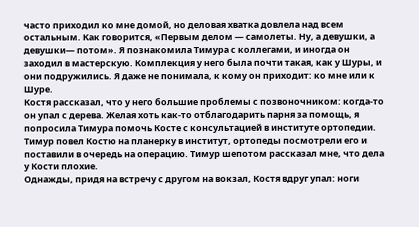часто приходил ко мне домой, но деловая хватка довлела над всем остальным. Как говорится, «Первым делом — самолеты. Ну, а девушки, а девушки— потом». Я познакомила Тимура с коллегами, и иногда он заходил в мастерскую. Комплекция у него была почти такая, как у Шуры, и они подружились. Я даже не понимала, к кому он приходит: ко мне или к Шуре.
Костя рассказал, что у него большие проблемы с позвоночником: когда-то он упал с дерева. Желая хоть как-то отблагодарить парня за помощь, я попросила Тимура помочь Косте с консультацией в институте ортопедии. Тимур повел Костю на планерку в институт, ортопеды посмотрели его и поставили в очередь на операцию. Тимур шепотом рассказал мне, что дела у Кости плохие.
Однажды, придя на встречу с другом на вокзал, Костя вдруг упал: ноги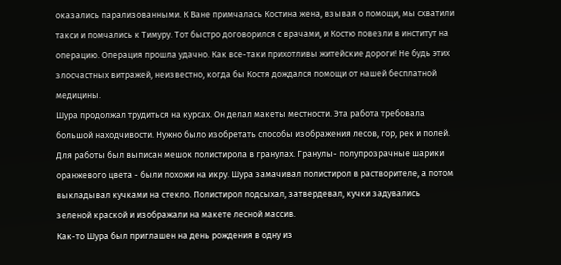оказались парализованными. К Ване примчалась Костина жена, взывая о помощи, мы схватили такси и помчались к Тимуру. Тот быстро договорился с врачами, и Костю повезли в институт на операцию. Операция прошла удачно. Как все-таки прихотливы житейские дороги! Не будь этих злосчастных витражей, неизвестно, когда бы Костя дождался помощи от нашей бесплатной медицины.
Шура продолжал трудиться на курсах. Он делал макеты местности. Эта работа требовала большой находчивости. Нужно было изобретать способы изображения лесов, гор, рек и полей. Для работы был выписан мешок полистирола в гранулах. Гранулы- полупрозрачные шарики оранжевого цвета - были похожи на икру. Шура замачивал полистирол в растворителе, а потом выкладывал кучками на стекло. Полистирол подсыхал, затвердевал, кучки задувались зеленой краской и изображали на макете лесной массив.
Как-то Шура был приглашен на день рождения в одну из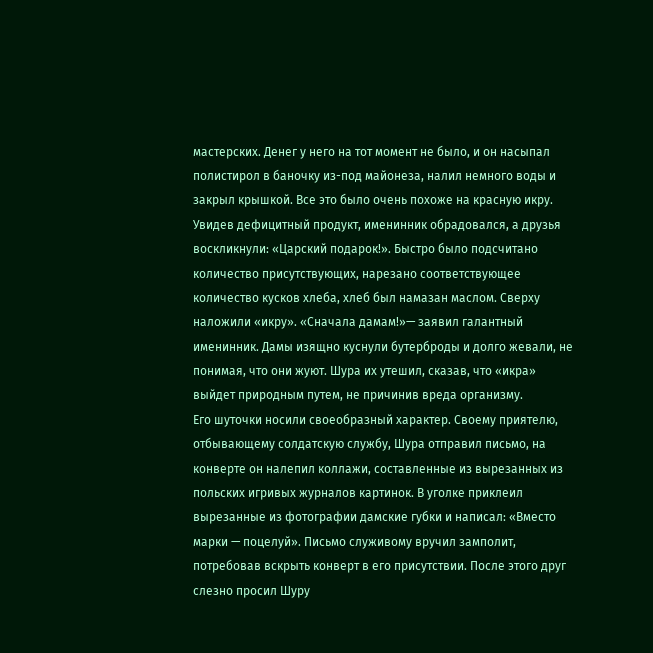мастерских. Денег у него на тот момент не было, и он насыпал полистирол в баночку из-под майонеза, налил немного воды и закрыл крышкой. Все это было очень похоже на красную икру. Увидев дефицитный продукт, именинник обрадовался, а друзья воскликнули: «Царский подарок!». Быстро было подсчитано количество присутствующих, нарезано соответствующее количество кусков хлеба, хлеб был намазан маслом. Сверху наложили «икру». «Сначала дамам!»— заявил галантный именинник. Дамы изящно куснули бутерброды и долго жевали, не понимая, что они жуют. Шура их утешил, сказав, что «икра» выйдет природным путем, не причинив вреда организму.
Его шуточки носили своеобразный характер. Своему приятелю, отбывающему солдатскую службу, Шура отправил письмо, на конверте он налепил коллажи, составленные из вырезанных из польских игривых журналов картинок. В уголке приклеил вырезанные из фотографии дамские губки и написал: «Вместо марки — поцелуй». Письмо служивому вручил замполит, потребовав вскрыть конверт в его присутствии. После этого друг слезно просил Шуру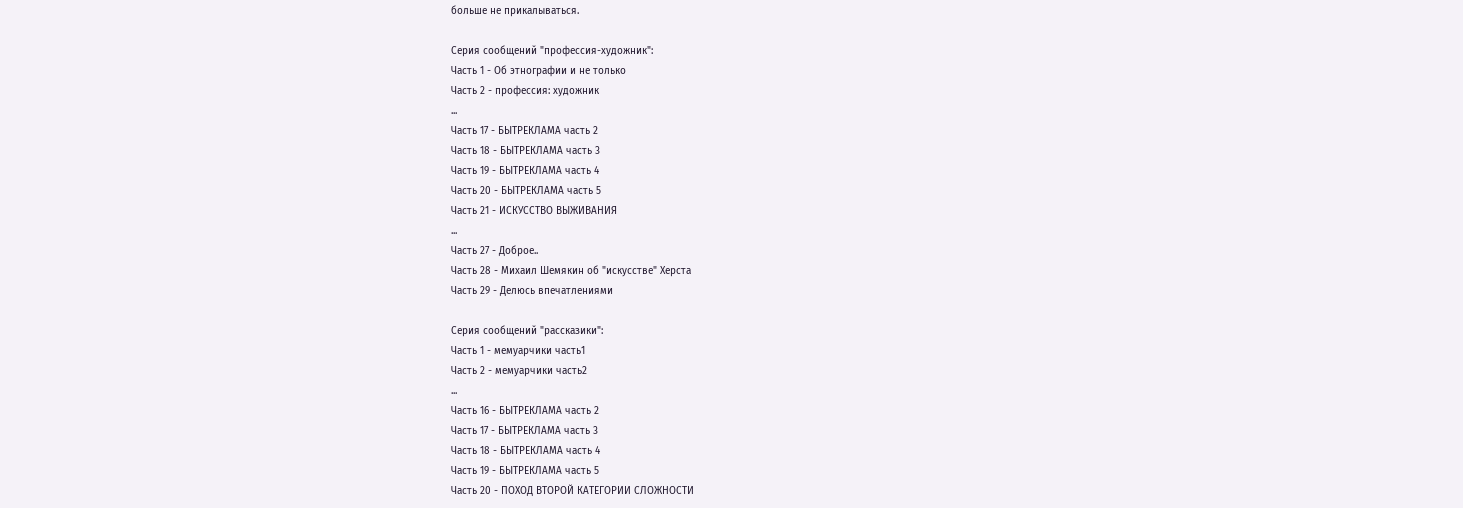больше не прикалываться.

Серия сообщений "профессия-художник":
Часть 1 - Об этнографии и не только
Часть 2 - профессия: художник
...
Часть 17 - БЫТРЕКЛАМА часть 2
Часть 18 - БЫТРЕКЛАМА часть 3
Часть 19 - БЫТРЕКЛАМА часть 4
Часть 20 - БЫТРЕКЛАМА часть 5
Часть 21 - ИСКУССТВО ВЫЖИВАНИЯ
...
Часть 27 - Доброе..
Часть 28 - Михаил Шемякин об "искусстве" Херста
Часть 29 - Делюсь впечатлениями

Серия сообщений "рассказики":
Часть 1 - мемуарчики часть1
Часть 2 - мемуарчики часть2
...
Часть 16 - БЫТРЕКЛАМА часть 2
Часть 17 - БЫТРЕКЛАМА часть 3
Часть 18 - БЫТРЕКЛАМА часть 4
Часть 19 - БЫТРЕКЛАМА часть 5
Часть 20 - ПОХОД ВТОРОЙ КАТЕГОРИИ СЛОЖНОСТИ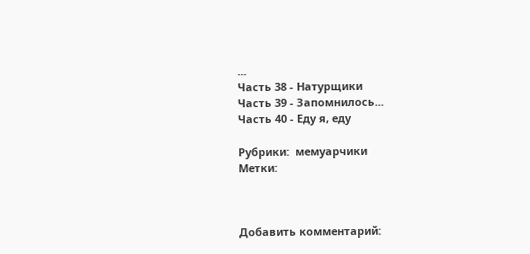...
Часть 38 - Натурщики
Часть 39 - Запомнилось...
Часть 40 - Еду я, еду

Рубрики:  мемуарчики
Метки:



Добавить комментарий: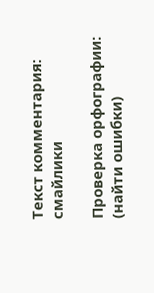Текст комментария: смайлики

Проверка орфографии: (найти ошибки)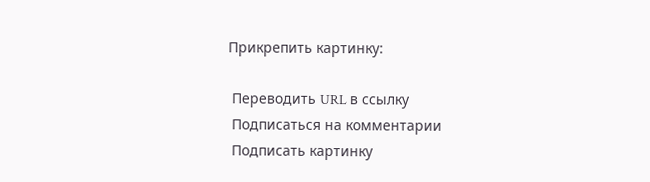Прикрепить картинку:

 Переводить URL в ссылку
 Подписаться на комментарии
 Подписать картинку